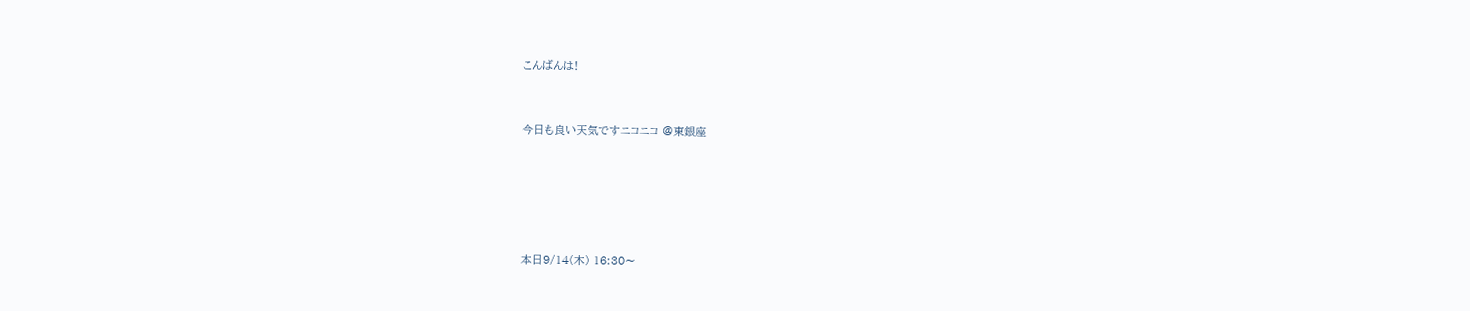こんばんは!



今日も良い天気ですニコニコ @東銀座







本日9/14(木) 16:30〜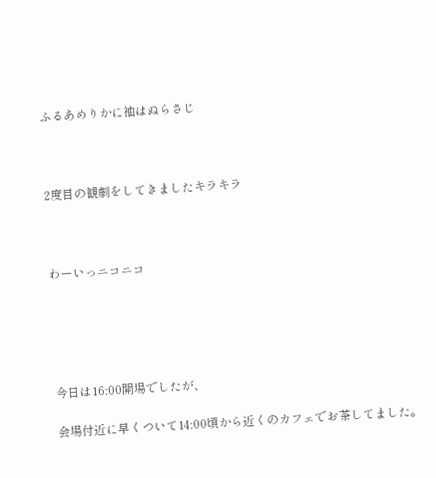ふるあめりかに袖はぬらさじ



2度目の観劇をしてきましたキラキラ



わーいっニコニコ





今日は16:00開場でしたが、

会場付近に早くついて14:00頃から近くのカフェでお茶してました。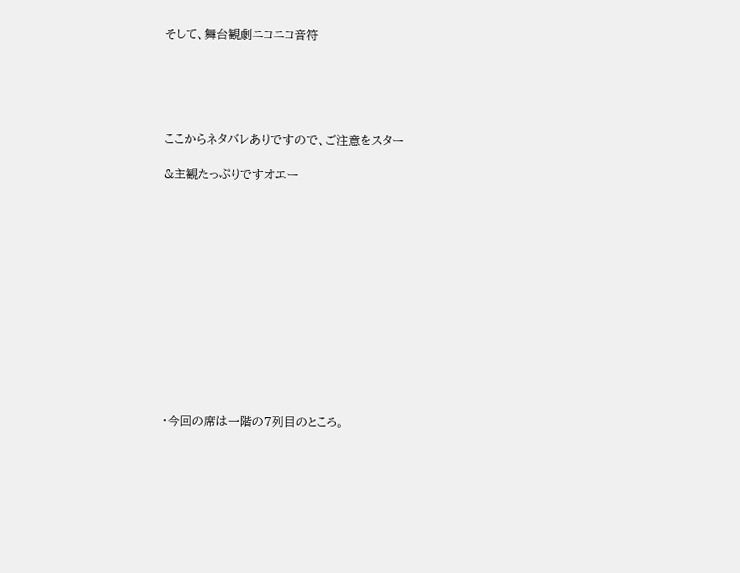そして、舞台観劇ニコニコ音符





ここからネタバレありですので、ご注意をスター

&主観たっぷりですオエー













・今回の席は一階の7列目のところ。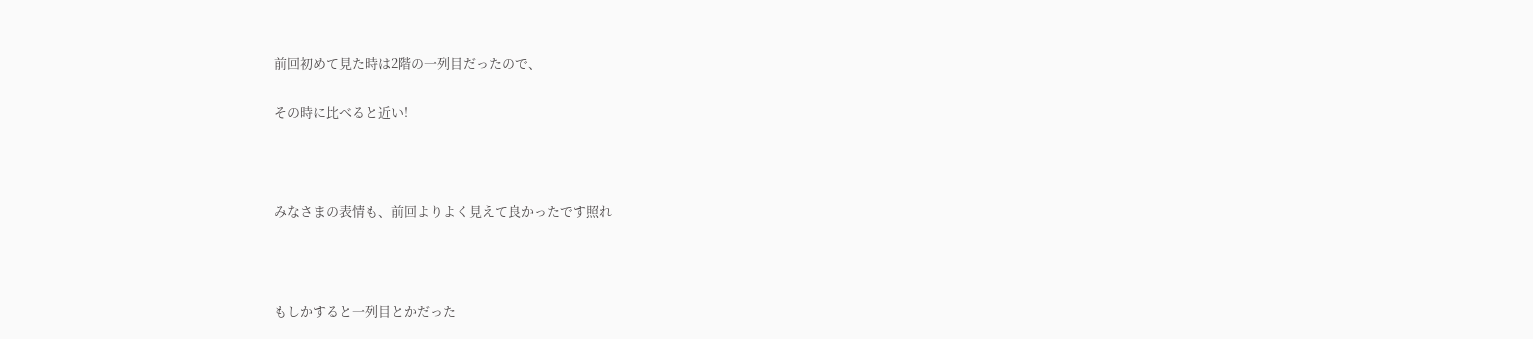前回初めて見た時は2階の一列目だったので、

その時に比べると近い!



みなさまの表情も、前回よりよく見えて良かったです照れ



もしかすると一列目とかだった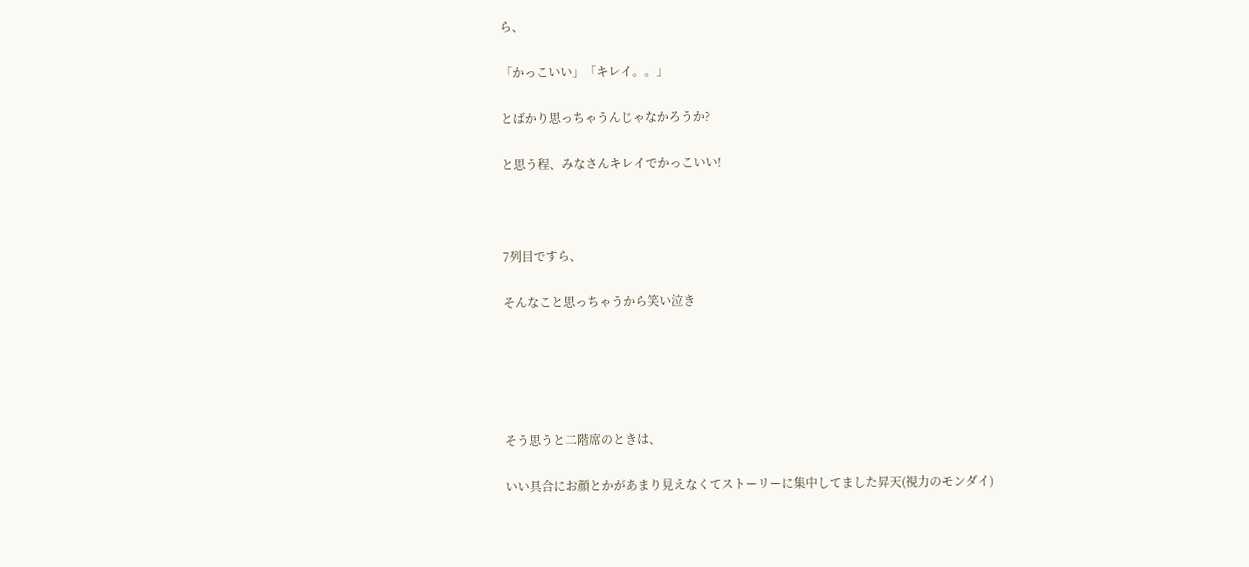ら、

「かっこいい」「キレイ。。」

とばかり思っちゃうんじゃなかろうか?

と思う程、みなさんキレイでかっこいい!



7列目ですら、

そんなこと思っちゃうから笑い泣き





そう思うと二階席のときは、

いい具合にお顔とかがあまり見えなくてストーリーに集中してました昇天(視力のモンダイ)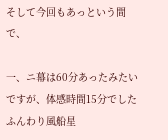そして今回もあっという間で、

一、ニ幕は60分あったみたいですが、体感時間15分でしたふんわり風船星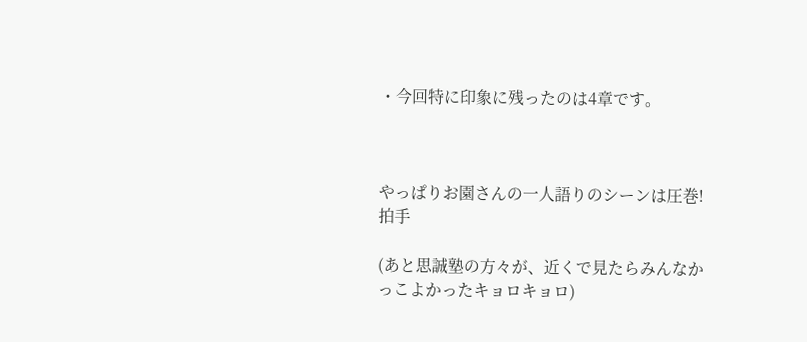・今回特に印象に残ったのは4章です。



やっぱりお園さんの一人語りのシーンは圧巻!拍手

(あと思誠塾の方々が、近くで見たらみんなかっこよかったキョロキョロ)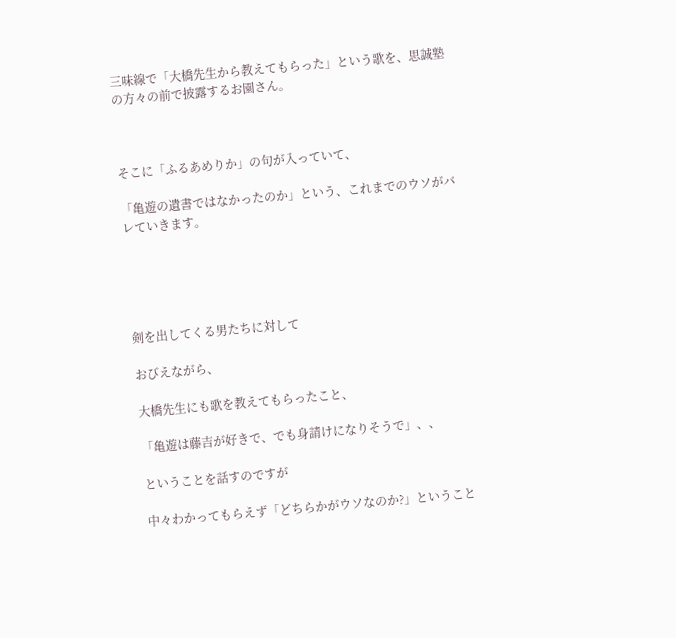三味線で「大橋先生から教えてもらった」という歌を、思誠塾の方々の前で披露するお園さん。



そこに「ふるあめりか」の句が入っていて、

「亀遊の遺書ではなかったのか」という、これまでのウソがバレていきます。





剣を出してくる男たちに対して

おびえながら、

大橋先生にも歌を教えてもらったこと、

「亀遊は藤吉が好きで、でも身請けになりそうで」、、

ということを話すのですが

中々わかってもらえず「どちらかがウソなのか?」ということ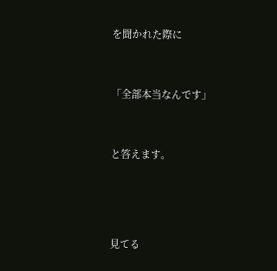を聞かれた際に



「全部本当なんです」



と答えます。





見てる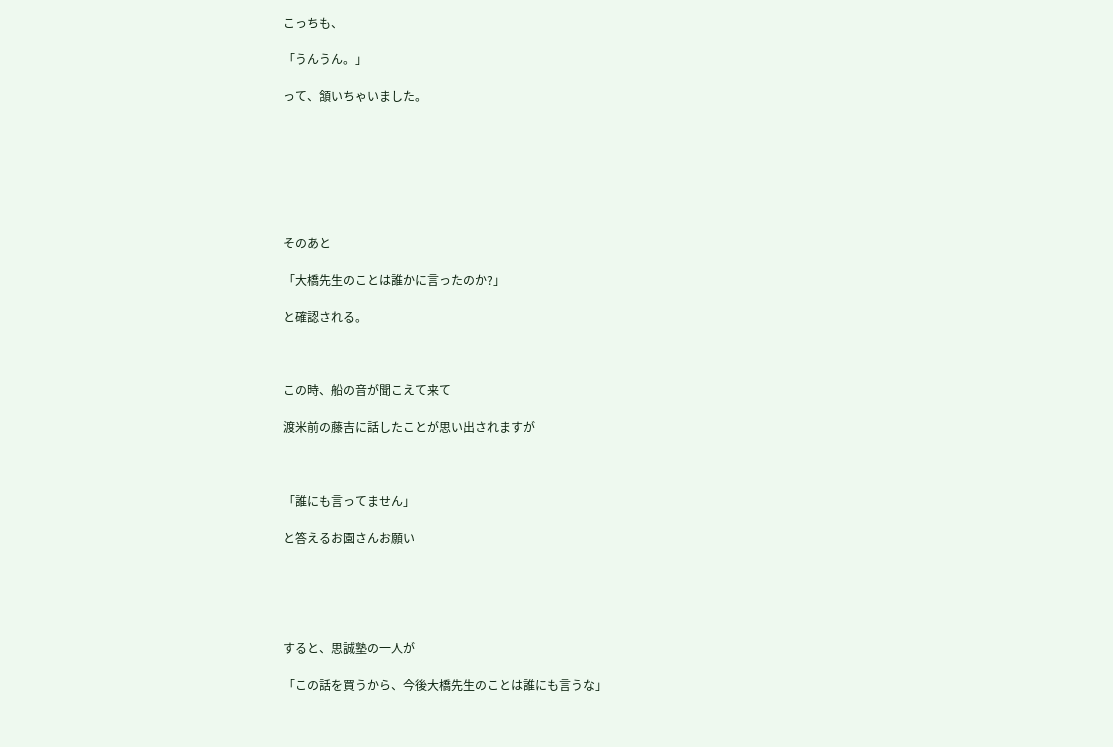こっちも、

「うんうん。」

って、頷いちゃいました。







そのあと

「大橋先生のことは誰かに言ったのか?」

と確認される。



この時、船の音が聞こえて来て

渡米前の藤吉に話したことが思い出されますが



「誰にも言ってません」

と答えるお園さんお願い





すると、思誠塾の一人が

「この話を買うから、今後大橋先生のことは誰にも言うな」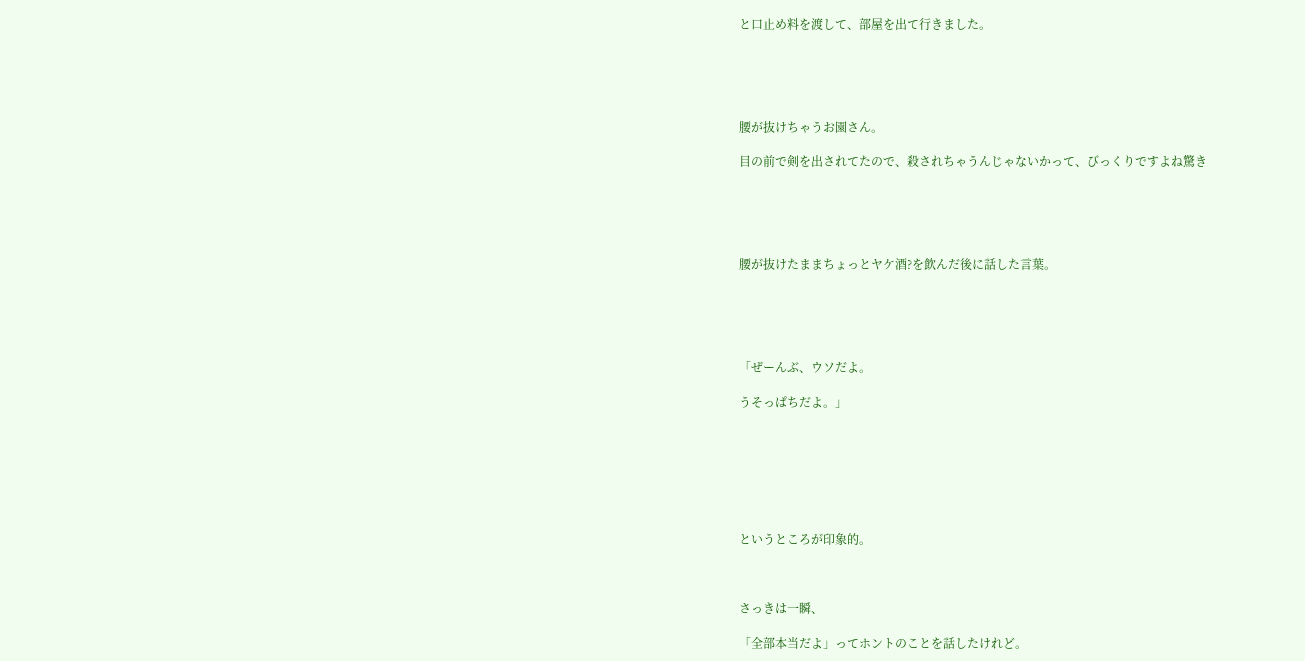と口止め料を渡して、部屋を出て行きました。





腰が抜けちゃうお園さん。

目の前で剣を出されてたので、殺されちゃうんじゃないかって、びっくりですよね驚き





腰が抜けたままちょっとヤケ酒?を飲んだ後に話した言葉。





「ぜーんぶ、ウソだよ。

うそっぱちだよ。」







というところが印象的。



さっきは一瞬、

「全部本当だよ」ってホントのことを話したけれど。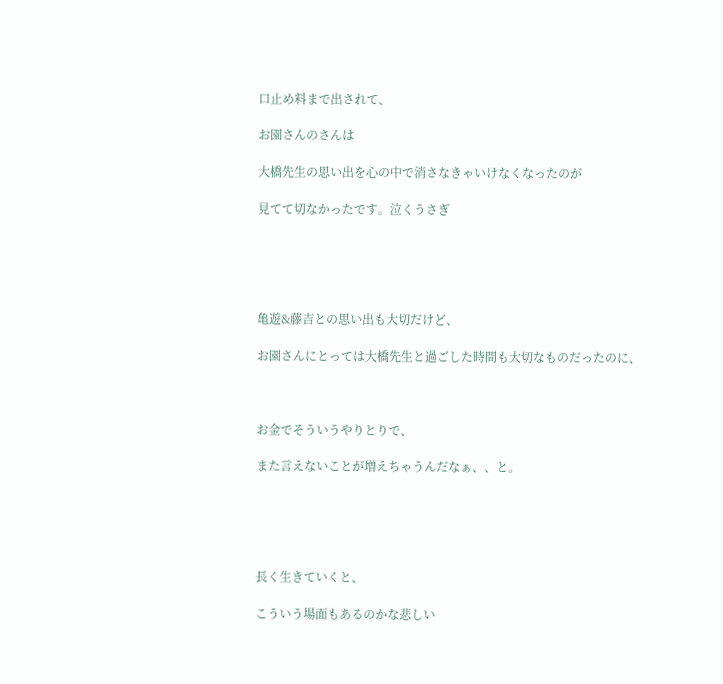口止め料まで出されて、

お園さんのさんは

大橋先生の思い出を心の中で消さなきゃいけなくなったのが

見てて切なかったです。泣くうさぎ





亀遊&藤吉との思い出も大切だけど、

お園さんにとっては大橋先生と過ごした時間も大切なものだったのに、



お金でそういうやりとりで、

また言えないことが増えちゃうんだなぁ、、と。





長く生きていくと、

こういう場面もあるのかな悲しい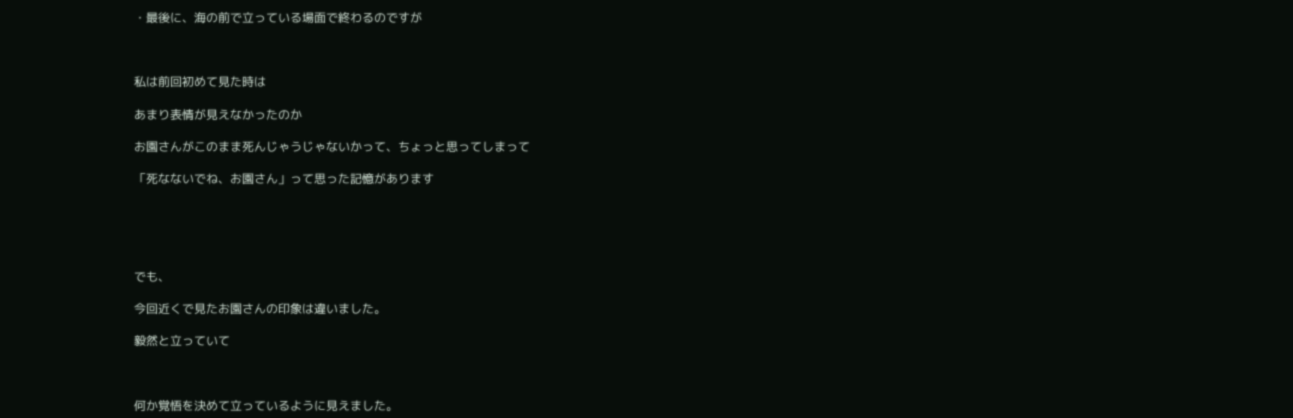・最後に、海の前で立っている場面で終わるのですが



私は前回初めて見た時は

あまり表情が見えなかったのか

お園さんがこのまま死んじゃうじゃないかって、ちょっと思ってしまって

「死なないでね、お園さん」って思った記憶があります





でも、

今回近くで見たお園さんの印象は違いました。

毅然と立っていて



何か覚悟を決めて立っているように見えました。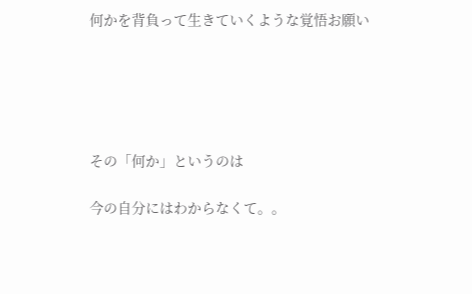何かを背負って生きていくような覚悟お願い





その「何か」というのは

今の自分にはわからなくて。。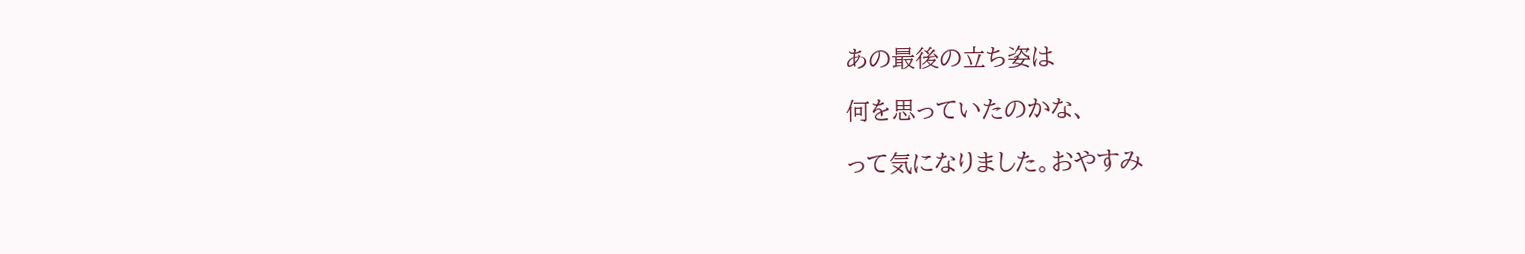あの最後の立ち姿は

何を思っていたのかな、

って気になりました。おやすみ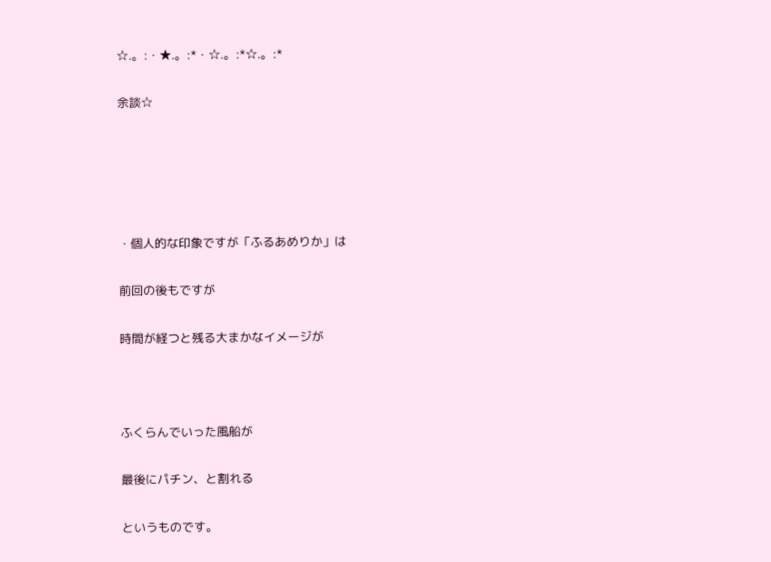☆.。:・★.。:*・☆.。:*☆.。:*

余談☆





・個人的な印象ですが「ふるあめりか」は

前回の後もですが

時間が経つと残る大まかなイメージが



ふくらんでいった風船が

最後にパチン、と割れる

というものです。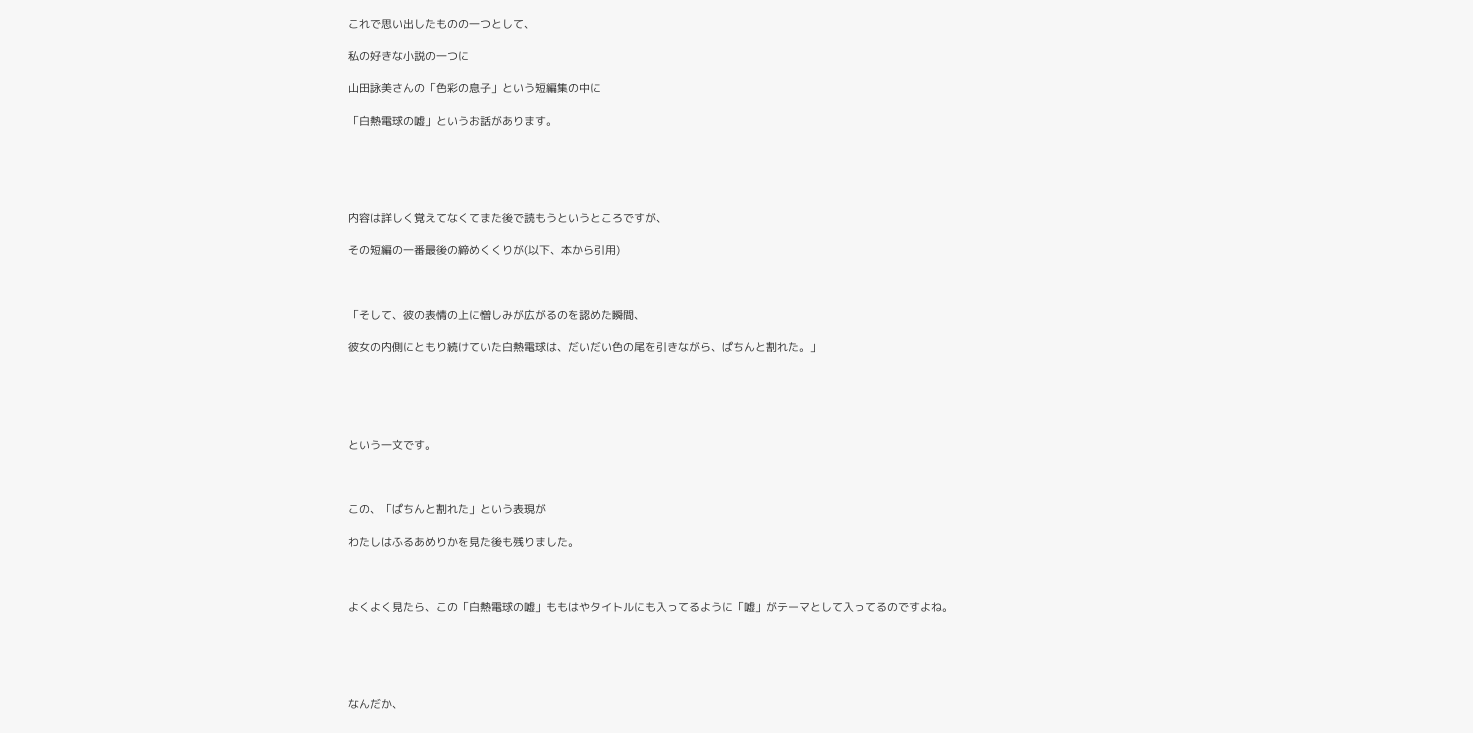これで思い出したものの一つとして、

私の好きな小説の一つに

山田詠美さんの「色彩の息子」という短編集の中に

「白熱電球の嘘」というお話があります。





内容は詳しく覚えてなくてまた後で読もうというところですが、

その短編の一番最後の締めくくりが(以下、本から引用)



「そして、彼の表情の上に憎しみが広がるのを認めた瞬間、

彼女の内側にともり続けていた白熱電球は、だいだい色の尾を引きながら、ぱちんと割れた。」





という一文です。



この、「ぱちんと割れた」という表現が

わたしはふるあめりかを見た後も残りました。



よくよく見たら、この「白熱電球の嘘」ももはやタイトルにも入ってるように「嘘」がテーマとして入ってるのですよね。





なんだか、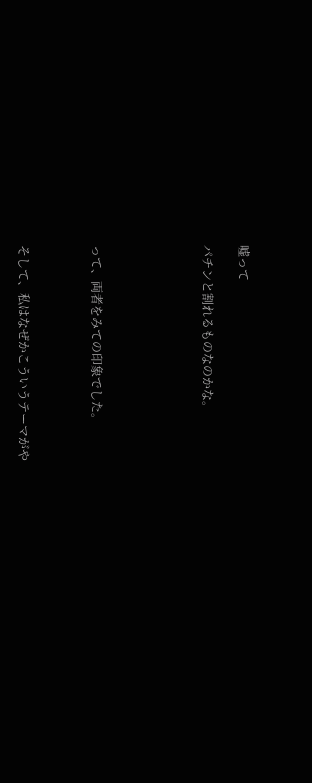嘘って

パチンと割れるものなのかな。





って、両者をみての印象でした。



そして、私はなぜかこういうテーマがや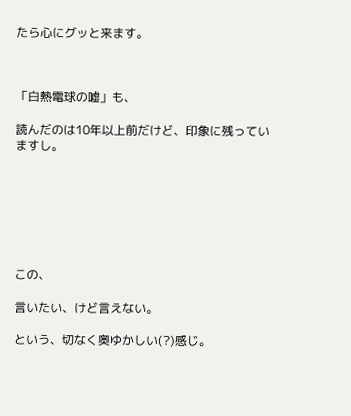たら心にグッと来ます。



「白熱電球の嘘」も、

読んだのは10年以上前だけど、印象に残っていますし。







この、

言いたい、けど言えない。

という、切なく奥ゆかしい(?)感じ。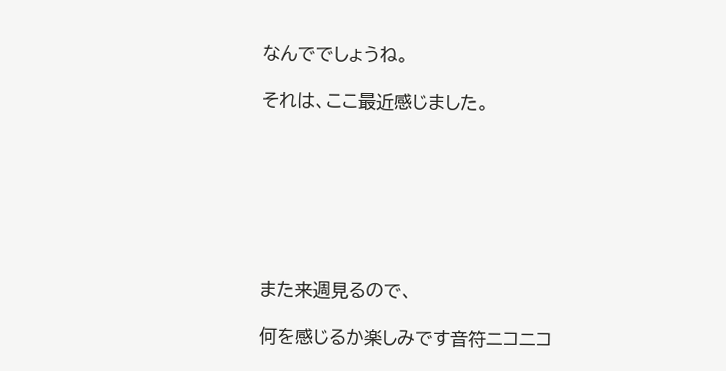なんででしょうね。

それは、ここ最近感じました。







また来週見るので、

何を感じるか楽しみです音符ニコニコ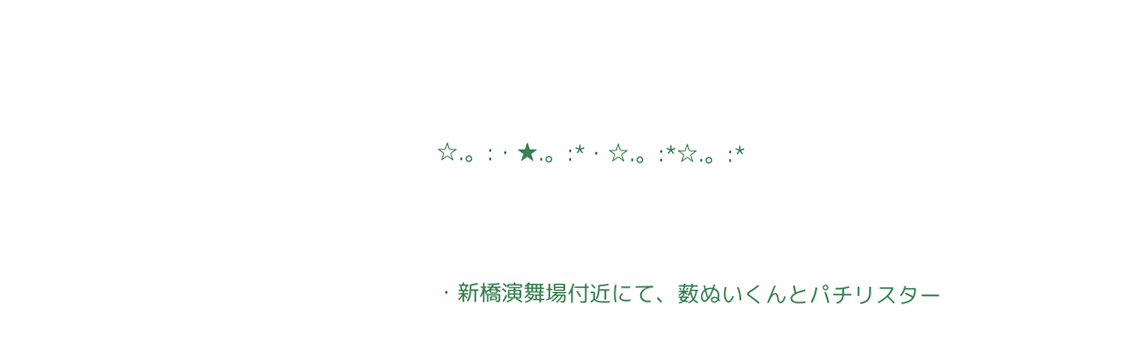☆.。:・★.。:*・☆.。:*☆.。:*



・新橋演舞場付近にて、薮ぬいくんとパチリスター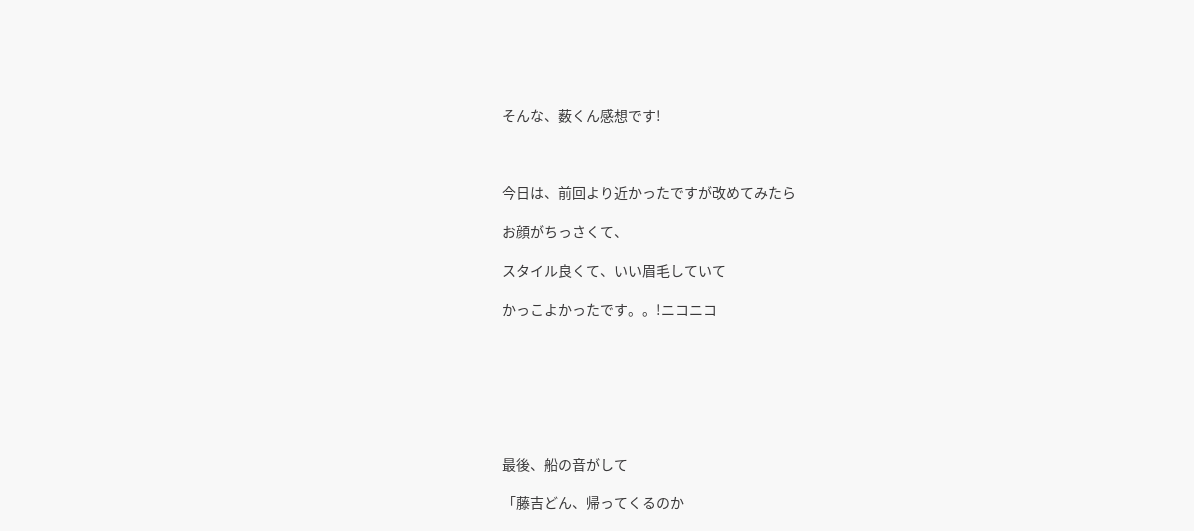そんな、薮くん感想です!



今日は、前回より近かったですが改めてみたら

お顔がちっさくて、

スタイル良くて、いい眉毛していて

かっこよかったです。。!ニコニコ







最後、船の音がして

「藤吉どん、帰ってくるのか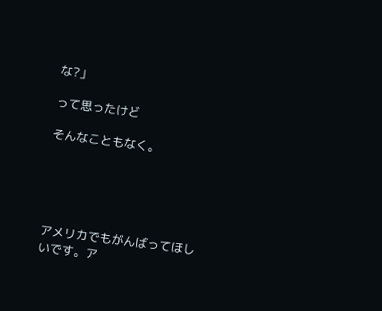な?」

って思ったけど

そんなこともなく。





アメリカでもがんばってほしいです。ア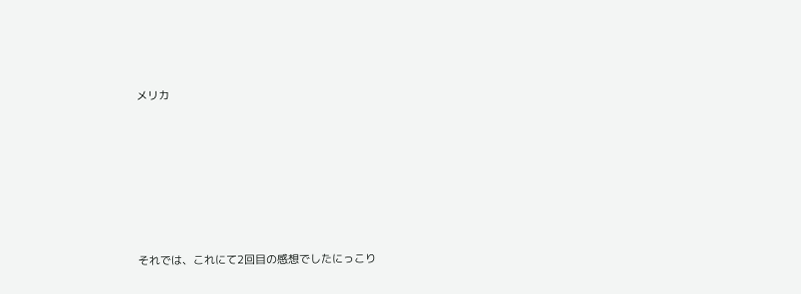メリカ







それでは、これにて2回目の感想でしたにっこり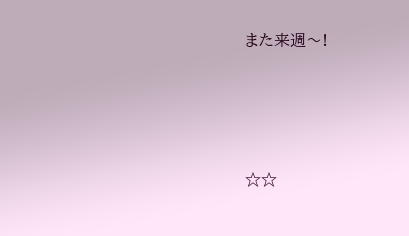また来週〜!







☆☆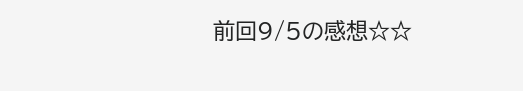前回9/5の感想☆☆